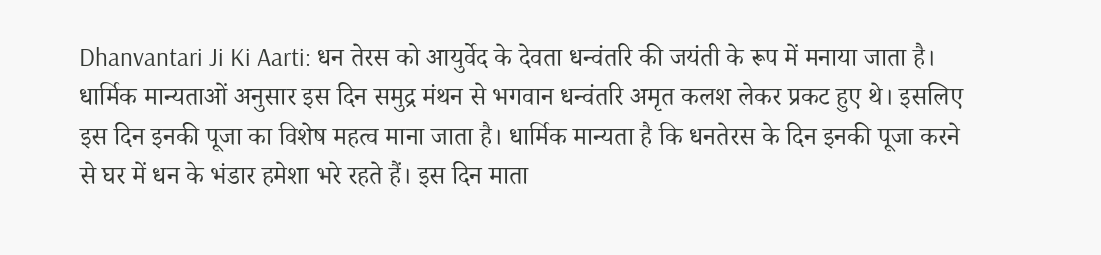Dhanvantari Ji Ki Aarti: धन तेरस को आयुर्वेद के देवता धन्वंतरि की जयंती के रूप में मनाया जाता है। धार्मिक मान्यताओं अनुसार इस दिन समुद्र मंथन से भगवान धन्वंतरि अमृत कलश लेकर प्रकट हुए थे। इसलिए इस दिन इनकी पूजा का विशेष महत्व माना जाता है। धार्मिक मान्यता है कि धनतेरस के दिन इनकी पूजा करने से घर में धन के भंडार हमेशा भरे रहते हैं। इस दिन माता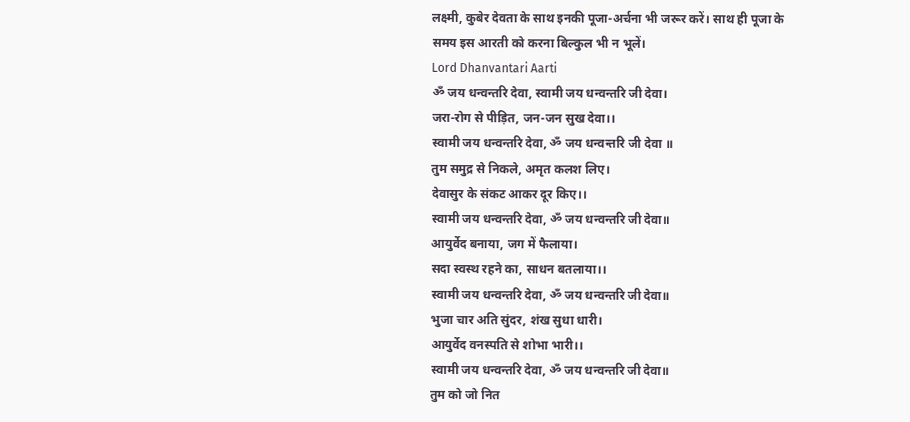लक्ष्मी, कुबेर देवता के साथ इनकी पूजा-अर्चना भी जरूर करें। साथ ही पूजा के समय इस आरती को करना बिल्कुल भी न भूलें।
Lord Dhanvantari Aarti
ॐ जय धन्वन्तरि देवा, स्वामी जय धन्वन्तरि जी देवा।
जरा-रोग से पीड़ित, जन-जन सुख देवा।।
स्वामी जय धन्वन्तरि देवा, ॐ जय धन्वन्तरि जी देवा ॥
तुम समुद्र से निकले, अमृत कलश लिए।
देवासुर के संकट आकर दूर किए।।
स्वामी जय धन्वन्तरि देवा, ॐ जय धन्वन्तरि जी देवा॥
आयुर्वेद बनाया, जग में फैलाया।
सदा स्वस्थ रहने का, साधन बतलाया।।
स्वामी जय धन्वन्तरि देवा, ॐ जय धन्वन्तरि जी देवा॥
भुजा चार अति सुंदर, शंख सुधा धारी।
आयुर्वेद वनस्पति से शोभा भारी।।
स्वामी जय धन्वन्तरि देवा, ॐ जय धन्वन्तरि जी देवा॥
तुम को जो नित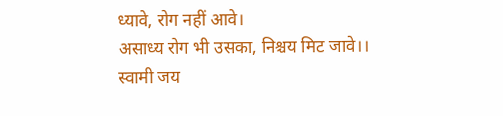ध्यावे, रोग नहीं आवे।
असाध्य रोग भी उसका, निश्चय मिट जावे।।
स्वामी जय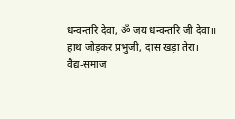धन्वन्तरि देवा, ॐ जय धन्वन्तरि जी देवा॥
हाथ जोड़कर प्रभुजी, दास खड़ा तेरा।
वैद्य-समाज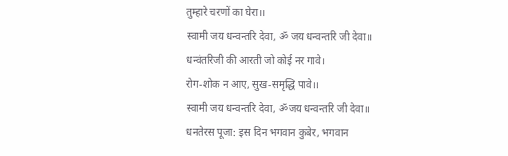तुम्हारे चरणों का घेरा।।
स्वामी जय धन्वन्तरि देवा, ॐ जय धन्वन्तरि जी देवा॥
धन्वंतरिजी की आरती जो कोई नर गावे।
रोग-शोक न आए, सुख-समृद्धि पावे।।
स्वामी जय धन्वन्तरि देवा, ॐजय धन्वन्तरि जी देवा॥
धनतेरस पूजा: इस दिन भगवान कुबेर, भगवान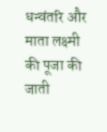धन्वंतरि और माता लक्ष्मी की पूजा की जाती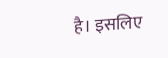है। इसलिए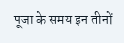पूजा के समय इन तीनों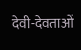देवी-देवताओं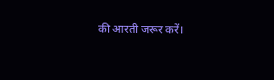की आरती जरूर करें।